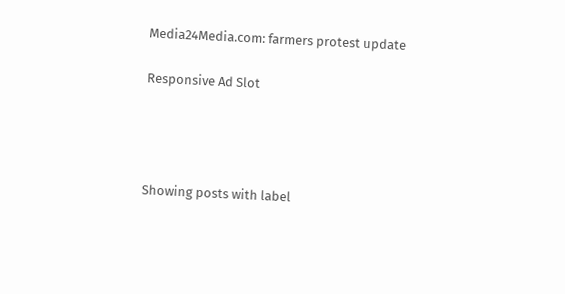Media24Media.com: farmers protest update

Responsive Ad Slot




Showing posts with label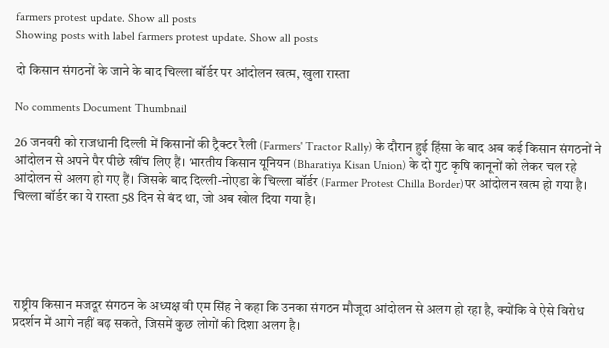farmers protest update. Show all posts
Showing posts with label farmers protest update. Show all posts

दो किसान संगठनों के जाने के बाद चिल्ला बॉर्डर पर आंदोलन खत्म, खुला रास्ता

No comments Document Thumbnail

26 जनवरी को राजधानी दिल्ली में किसानों की ट्रैक्टर रैली (Farmers' Tractor Rally) के दौरान हुई हिंसा के बाद अब कई किसान संगठनों ने आंदोलन से अपने पैर पीछे खींच लिए हैं। भारतीय किसान यूनियन (Bharatiya Kisan Union) के दो गुट कृषि कानूनों को लेकर चल रहे आंदोलन से अलग हो गए हैं। जिसके बाद दिल्ली-नोएडा के चिल्ला बॉर्डर (Farmer Protest Chilla Border)पर आंदोलन खत्म हो गया है। चिल्ला बॉर्डर का ये रास्ता 58 दिन से बंद था, जो अब खोल दिया गया है।





राष्ट्रीय किसान मजदूर संगठन के अध्यक्ष वी एम सिंह ने कहा कि उनका संगठन मौजूदा आंदोलन से अलग हो रहा है, क्योंकि वे ऐसे विरोध प्रदर्शन में आगे नहीं बढ़ सकते, जिसमें कुछ लोगों की दिशा अलग है।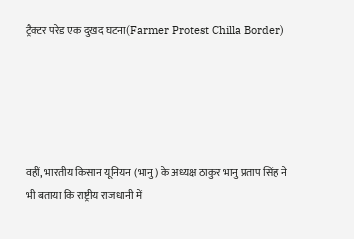ट्रैक्टर परेड एक दुखद घटना(Farmer Protest Chilla Border)





वहीं, भारतीय किसान यूनियन (भानु) के अध्यक्ष ठाकुर भानु प्रताप सिंह ने भी बताया कि राष्ट्रीय राजधानी में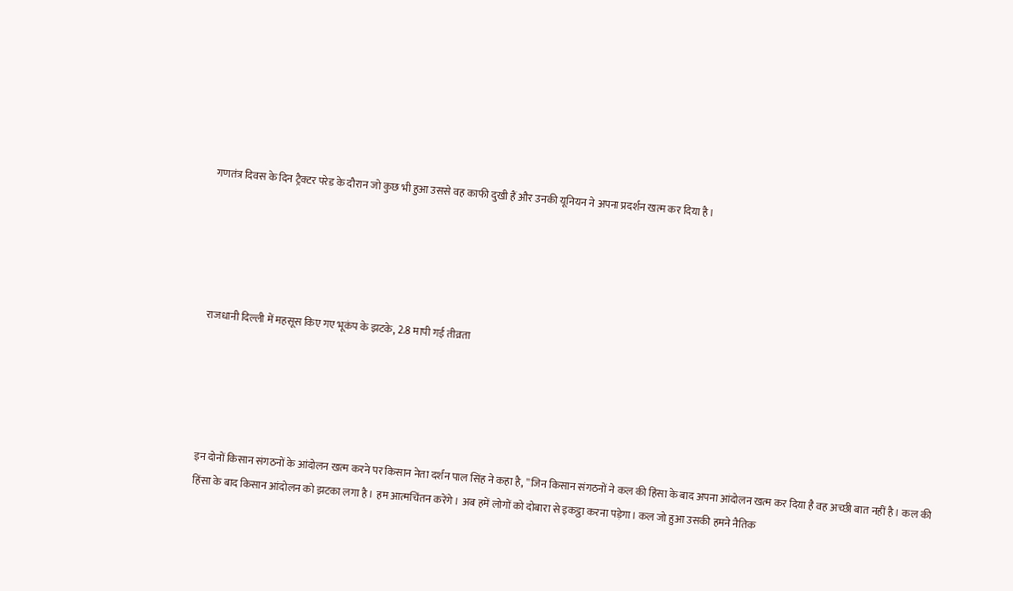गणतंत्र दिवस के दिन ट्रैक्टर परेड के दौरान जो कुछ भी हुआ उससे वह काफी दुखी हैं और उनकी यूनियन ने अपना प्रदर्शन खत्म कर दिया है।





राजधानी दिल्ली में महसूस किए गए भूकंप के झटके, 2.8 मापी गई तीव्रता





इन दोनों किसान संगठनों के आंदोलन खत्म करने पर किसान नेता दर्शन पाल सिंह ने कहा है, ''जिन किसान संगठनों ने कल की हिंसा के बाद अपना आंदोलन खत्म कर दिया है वह अच्छी बात नहीं है। कल की हिंसा के बाद किसान आंदोलन को झटका लगा है। हम आत्मचिंतन करेंगे। अब हमें लोगों को दोबारा से इकट्ठा करना पड़ेगा। कल जो हुआ उसकी हमने नैतिक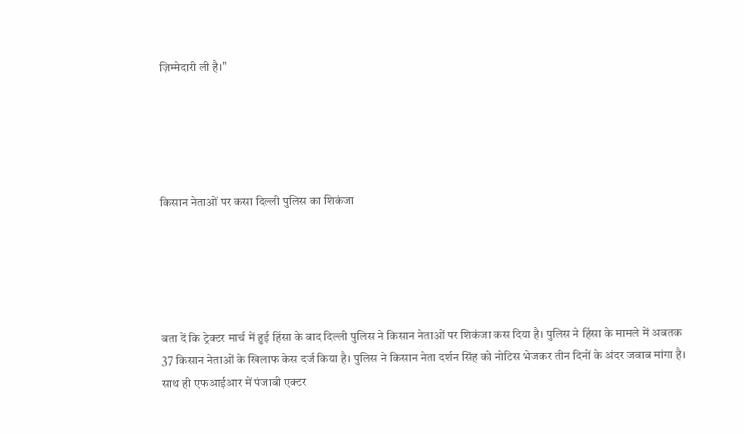ज़िम्मेदारी ली है।''





किसान नेताओं पर कसा दिल्ली पुलिस का शिकंजा





बता दें कि ट्रेक्टर मार्च में हुई हिंसा के बाद दिल्ली पुलिस ने किसान नेताओं पर शिकंजा कस दिया है। पुलिस ने हिंसा के मामले में अबतक 37 किसान नेताओं के खिलाफ केस दर्ज किया है। पुलिस ने किसान नेता दर्शन सिंह को नोटिस भेजकर तीन दिनों के अंदर जवाब मांगा है। साथ ही एफआईआर में पंजाबी एक्टर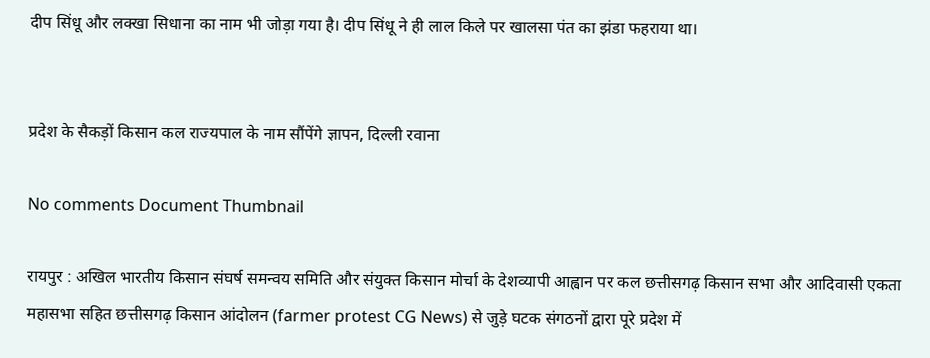दीप सिंधू और लक्खा सिधाना का नाम भी जोड़ा गया है। दीप सिंधू ने ही लाल किले पर खालसा पंत का झंडा फहराया था।


प्रदेश के सैकड़ों किसान कल राज्यपाल के नाम सौंपेंगे ज्ञापन, दिल्ली रवाना

No comments Document Thumbnail

रायपुर : अखिल भारतीय किसान संघर्ष समन्वय समिति और संयुक्त किसान मोर्चा के देशव्यापी आह्वान पर कल छत्तीसगढ़ किसान सभा और आदिवासी एकता महासभा सहित छत्तीसगढ़ किसान आंदोलन (farmer protest CG News) से जुड़े घटक संगठनों द्वारा पूरे प्रदेश में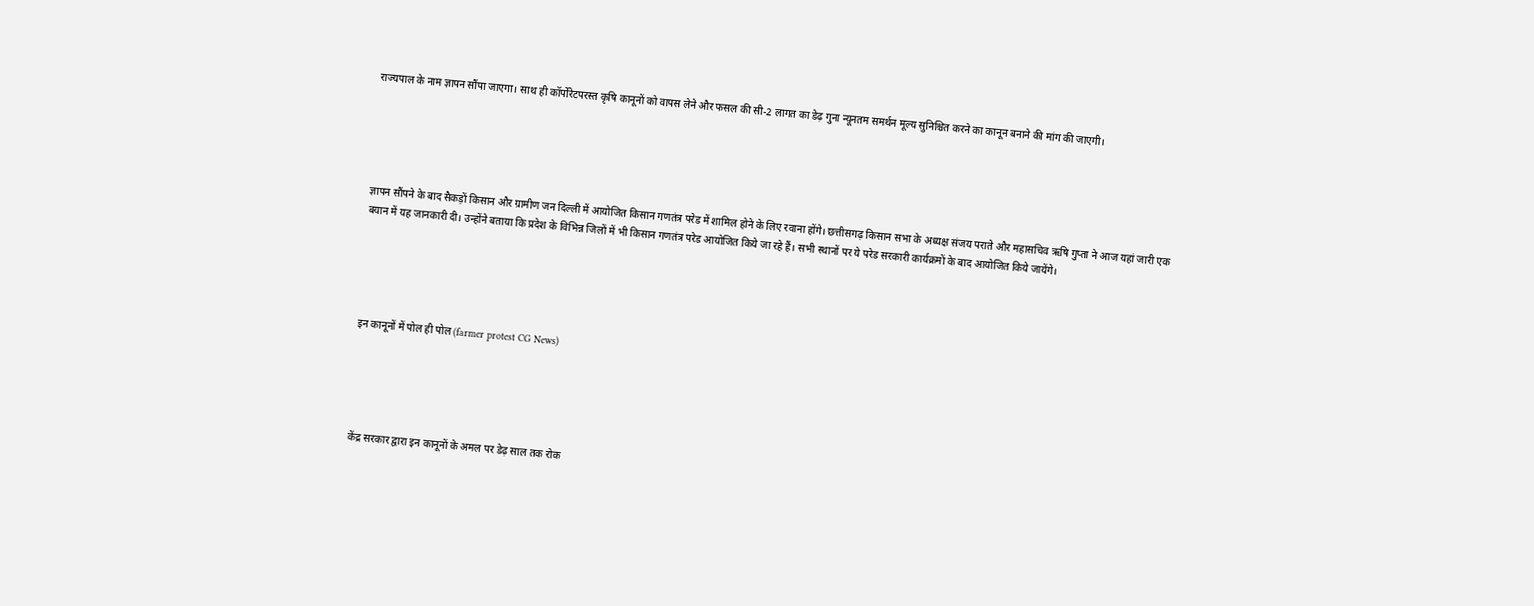राज्यपाल के नाम ज्ञापन सौंपा जाएगा। साथ ही कॉर्पोरेटपरस्त कृषि कानूनों को वापस लेने और फसल की सी-2 लागत का डेढ़ गुना न्यूनतम समर्थन मूल्य सुनिश्चित करने का कानून बनाने की मांग की जाएगी।





ज्ञापन सौंपने के बाद सैकड़ों किसान और ग्रामीण जन दिल्ली में आयोजित किसान गणतंत्र परेड में शामिल होने के लिए रवाना होंगे। छत्तीसगढ़ किसान सभा के अध्यक्ष संजय पराते और महासचिव ऋषि गुप्ता ने आज यहां जारी एक बयान में यह जानकारी दी। उन्होंने बताया कि प्रदेश के विभिन्न जिलों में भी किसान गणतंत्र परेड आयोजित किये जा रहे हैं। सभी स्थानों पर ये परेड सरकारी कार्यक्रमों के बाद आयोजित किये जायेंगे।





इन कानूनों में पोल ही पोल (farmer protest CG News)





केंद्र सरकार द्वारा इन कानूनों के अमल पर डेढ़ साल तक रोक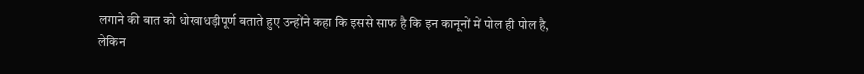लगाने की बात को धोखाधड़ीपूर्ण बताते हुए उन्होंने कहा कि इससे साफ है कि इन कानूनों में पोल ही पोल है, लेकिन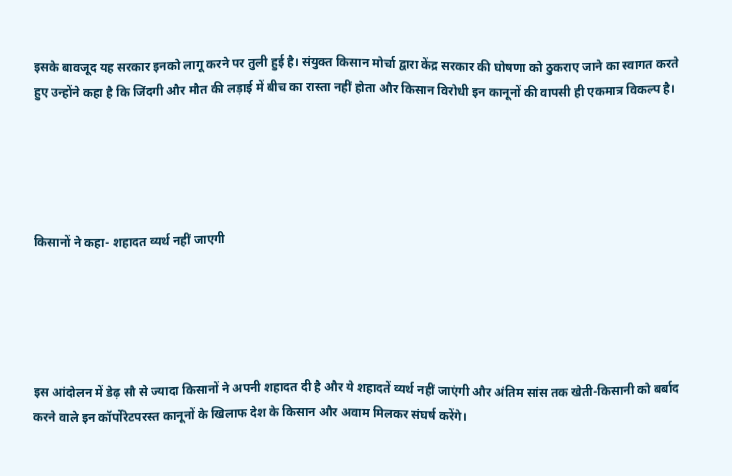इसके बावजूद यह सरकार इनको लागू करने पर तुली हुई है। संयुक्त किसान मोर्चा द्वारा केंद्र सरकार की घोषणा को ठुकराए जाने का स्वागत करते हुए उन्होंने कहा है कि जिंदगी और मौत की लड़ाई में बीच का रास्ता नहीं होता और किसान विरोधी इन कानूनों की वापसी ही एकमात्र विकल्प है।





किसानों ने कहा- शहादत व्यर्थ नहीं जाएगी





इस आंदोलन में डेढ़ सौ से ज्यादा किसानों ने अपनी शहादत दी है और ये शहादतें व्यर्थ नहीं जाएंगी और अंतिम सांस तक खेती-किसानी को बर्बाद करने वाले इन कॉर्पोरेटपरस्त कानूनों के खिलाफ देश के किसान और अवाम मिलकर संघर्ष करेंगे।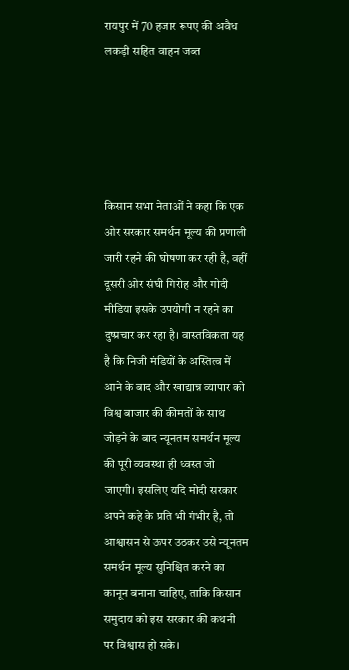रायपुर में 70 हजार रूपए की अवैध लकड़ी सहित वाहन जब्त





किसान सभा नेताओं ने कहा कि एक ओर सरकार समर्थन मूल्य की प्रणाली जारी रहने की घोषणा कर रही है, वहीं दूसरी ओर संघी गिरोह और गोदी मीडिया इसके उपयोगी न रहने का दुष्प्रचार कर रहा है। वास्तविकता यह है कि निजी मंडियों के अस्तित्व में आने के बाद और खाद्यान्न व्यापार को विश्व बाजार की कीमतों के साथ जोड़ने के बाद न्यूनतम समर्थन मूल्य की पूरी व्यवस्था ही ध्वस्त जो जाएगी। इसलिए यदि मोदी सरकार अपने कहे के प्रति भी गंभीर है, तो आश्वासन से ऊपर उठकर उसे न्यूनतम समर्थन मूल्य सुनिश्चित करने का कानून बनाना चाहिए, ताकि किसान समुदाय को इस सरकार की कथनी पर विश्वास हो सके।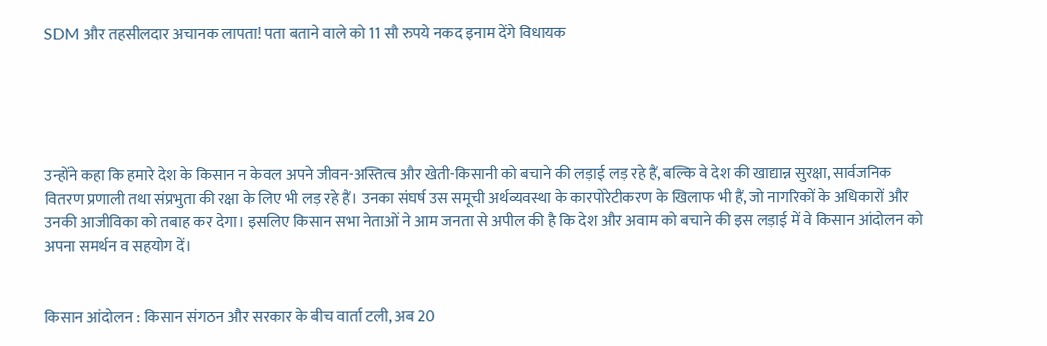SDM और तहसीलदार अचानक लापता! पता बताने वाले को 11 सौ रुपये नकद इनाम देंगे विधायक





उन्होंने कहा कि हमारे देश के किसान न केवल अपने जीवन-अस्तित्व और खेती-किसानी को बचाने की लड़ाई लड़ रहे हैं, बल्कि वे देश की खाद्यान्न सुरक्षा, सार्वजनिक वितरण प्रणाली तथा संप्रभुता की रक्षा के लिए भी लड़ रहे हैं। उनका संघर्ष उस समूची अर्थव्यवस्था के कारपोरेटीकरण के खिलाफ भी हैं, जो नागरिकों के अधिकारों और उनकी आजीविका को तबाह कर देगा। इसलिए किसान सभा नेताओं ने आम जनता से अपील की है कि देश और अवाम को बचाने की इस लड़ाई में वे किसान आंदोलन को अपना समर्थन व सहयोग दें।


किसान आंदोलन : किसान संगठन और सरकार के बीच वार्ता टली, अब 20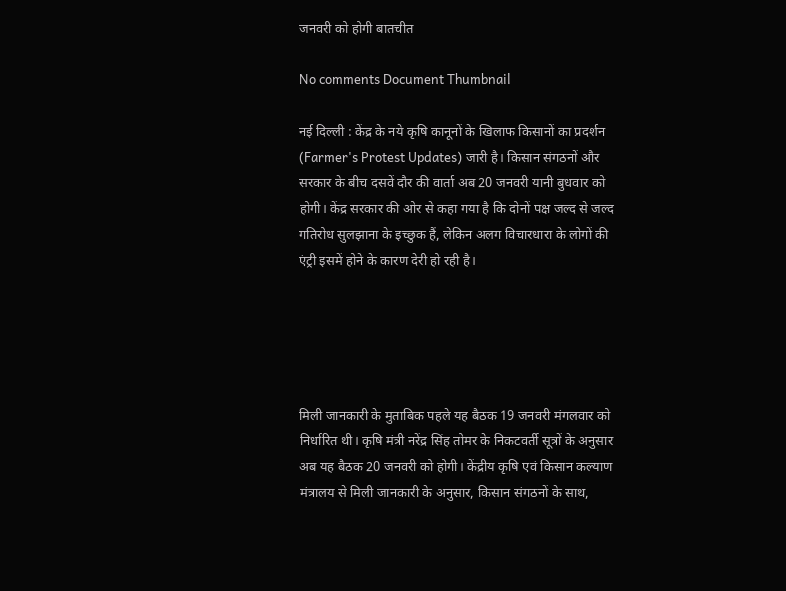जनवरी को होगी बातचीत

No comments Document Thumbnail

नई दिल्ली : केंद्र के नये कृषि कानूनों के खिलाफ किसानों का प्रदर्शन (Farmer's Protest Updates) जारी है। किसान संगठनों और सरकार के बीच दसवें दौर की वार्ता अब 20 जनवरी यानी बुधवार को होगी। केंद्र सरकार की ओर से कहा गया है कि दोनों पक्ष जल्द से जल्द गतिरोध सुलझाना के इच्छुक हैं, लेकिन अलग विचारधारा के लोगों की एंट्री इसमें होने के कारण देरी हो रही है।





मिली जानकारी के मुताबिक पहले यह बैठक 19 जनवरी मंगलवार को निर्धारित थी। कृषि मंत्री नरेंद्र सिंह तोमर के निकटवर्ती सूत्रों के अनुसार अब यह बैठक 20 जनवरी को होगी। केंद्रीय कृषि एवं किसान कल्याण मंत्रालय से मिली जानकारी के अनुसार, किसान संगठनों के साथ,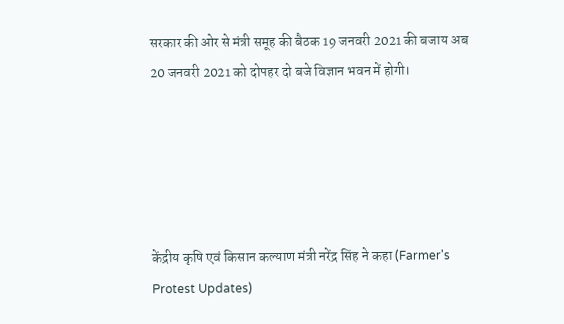सरकार की ओर से मंत्री समूह की बैठक 19 जनवरी 2021 की बजाय अब 20 जनवरी 2021 को दोपहर दो बजे विज्ञान भवन में होगी।





केंद्रीय कृषि एवं किसान कल्याण मंत्री नरेंद्र सिंह ने कहा (Farmer's Protest Updates)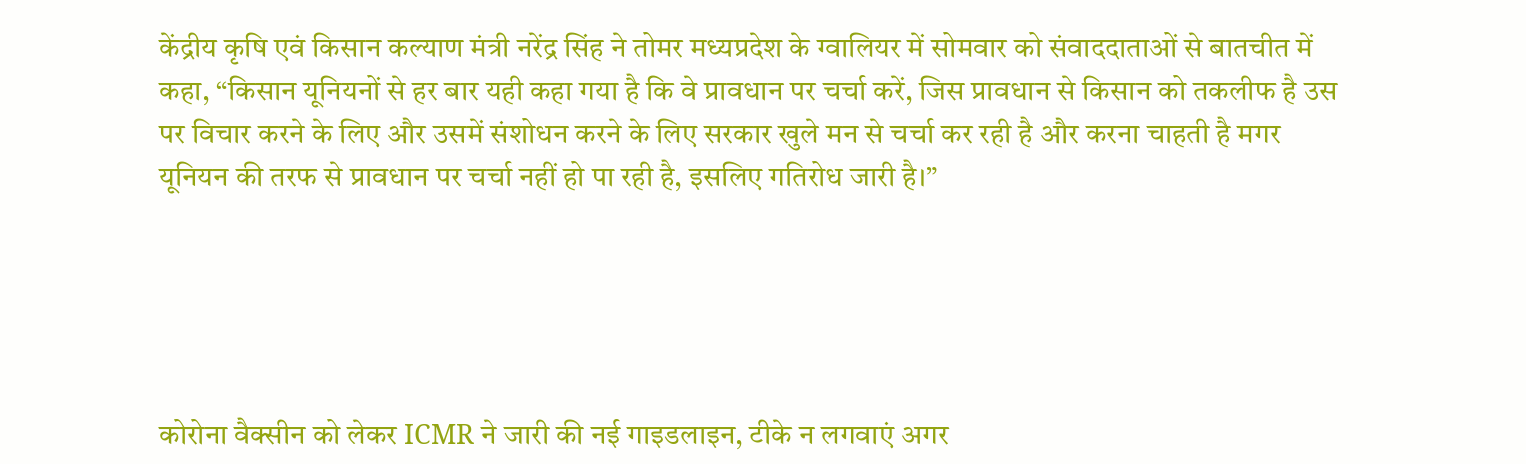केंद्रीय कृषि एवं किसान कल्याण मंत्री नरेंद्र सिंह ने तोमर मध्यप्रदेश के ग्वालियर में सोमवार को संवाददाताओं से बातचीत में कहा, “किसान यूनियनों से हर बार यही कहा गया है कि वे प्रावधान पर चर्चा करें, जिस प्रावधान से किसान को तकलीफ है उस पर विचार करने के लिए और उसमें संशोधन करने के लिए सरकार खुले मन से चर्चा कर रही है और करना चाहती है मगर यूनियन की तरफ से प्रावधान पर चर्चा नहीं हो पा रही है, इसलिए गतिरोध जारी है।”





कोरोना वैक्सीन को लेकर ICMR ने जारी की नई गाइडलाइन, टीके न लगवाएं अगर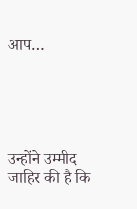आप…





उन्होंने उम्मीद जाहिर की है कि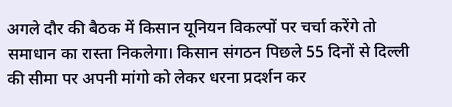अगले दौर की बैठक में किसान यूनियन विकल्पों पर चर्चा करेंगे तो समाधान का रास्ता निकलेगा। किसान संगठन पिछले 55 दिनों से दिल्ली की सीमा पर अपनी मांगो को लेकर धरना प्रदर्शन कर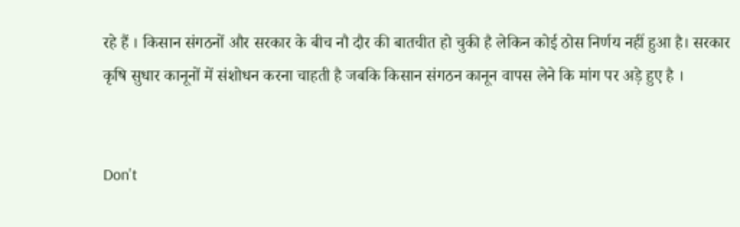रहे हैं । किसान संगठनों और सरकार के बीच नौ दौर की बातचीत हो चुकी है लेकिन कोई ठोस निर्णय नहीं हुआ है। सरकार कृषि सुधार कानूनों में संशोधन करना चाहती है जबकि किसान संगठन कानून वापस लेने कि मांग पर अड़े हुए है ।


Don't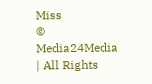Miss
© Media24Media | All Rights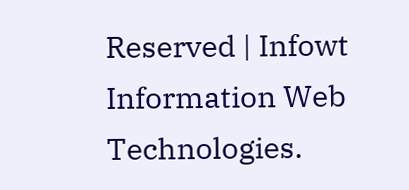Reserved | Infowt Information Web Technologies.